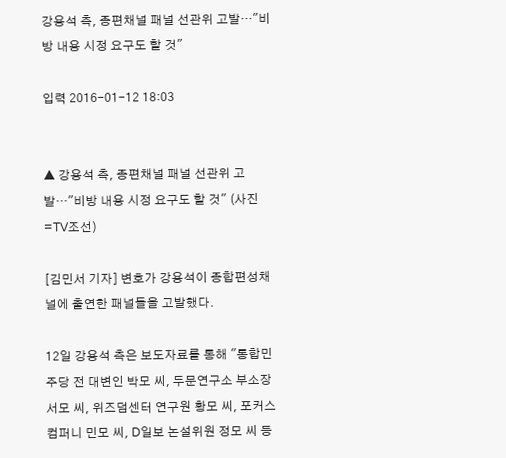강용석 측, 종편채널 패널 선관위 고발…"비방 내용 시정 요구도 할 것"

입력 2016-01-12 18:03


▲ 강용석 측, 종편채널 패널 선관위 고발…"비방 내용 시정 요구도 할 것" (사진=TV조선)

[김민서 기자] 변호가 강용석이 종합편성채널에 출연한 패널들을 고발했다.

12일 강용석 측은 보도자료를 통해 "통합민주당 전 대변인 박모 씨, 두문연구소 부소장 서모 씨, 위즈덤센터 연구원 황모 씨, 포커스컴퍼니 민모 씨, D일보 논설위원 정모 씨 등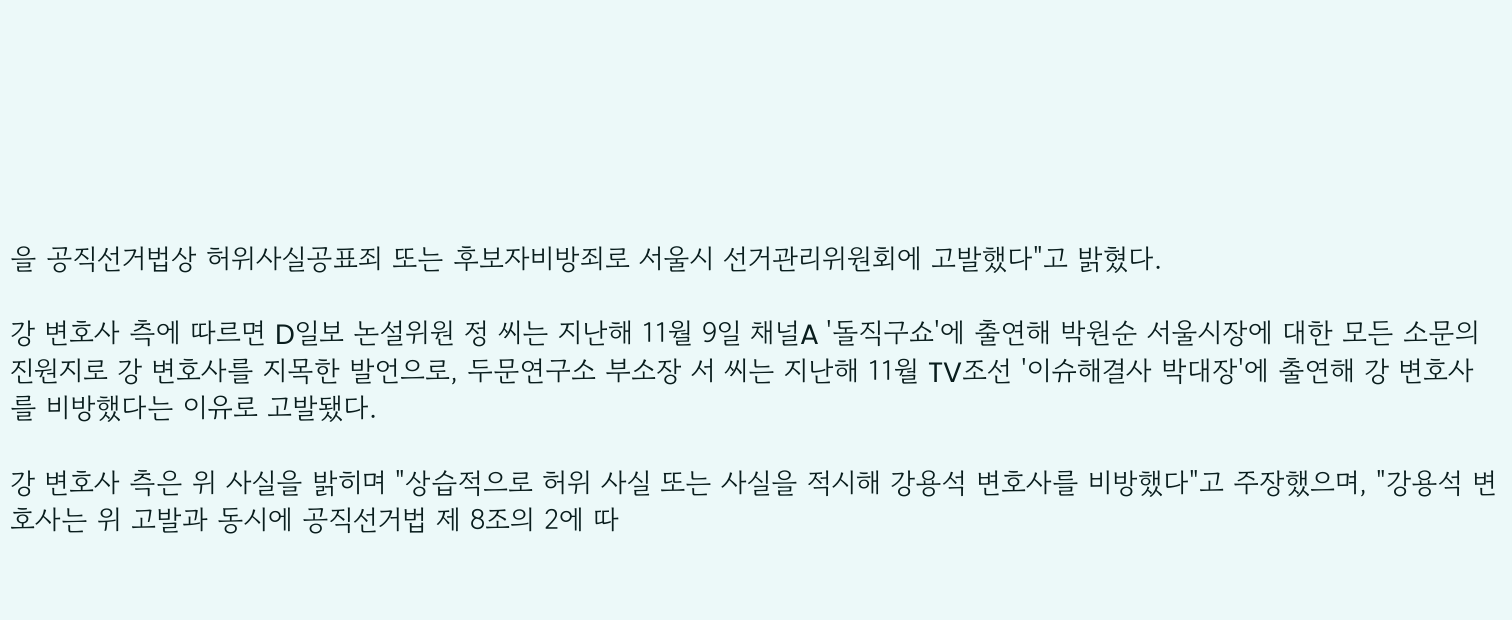을 공직선거법상 허위사실공표죄 또는 후보자비방죄로 서울시 선거관리위원회에 고발했다"고 밝혔다.

강 변호사 측에 따르면 D일보 논설위원 정 씨는 지난해 11월 9일 채널A '돌직구쇼'에 출연해 박원순 서울시장에 대한 모든 소문의 진원지로 강 변호사를 지목한 발언으로, 두문연구소 부소장 서 씨는 지난해 11월 TV조선 '이슈해결사 박대장'에 출연해 강 변호사를 비방했다는 이유로 고발됐다.

강 변호사 측은 위 사실을 밝히며 "상습적으로 허위 사실 또는 사실을 적시해 강용석 변호사를 비방했다"고 주장했으며, "강용석 변호사는 위 고발과 동시에 공직선거법 제 8조의 2에 따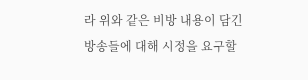라 위와 같은 비방 내용이 담긴 방송들에 대해 시정을 요구할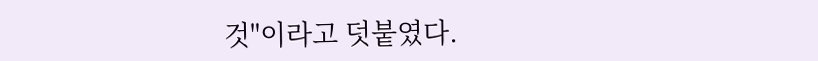것"이라고 덧붙였다.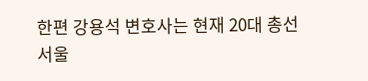한편 강용석 변호사는 현재 20대 총선 서울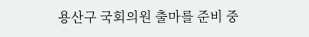용산구 국회의원 출마를 준비 중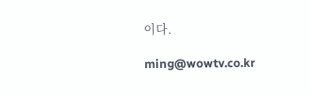이다.

ming@wowtv.co.kr